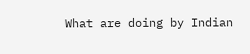What are doing by Indian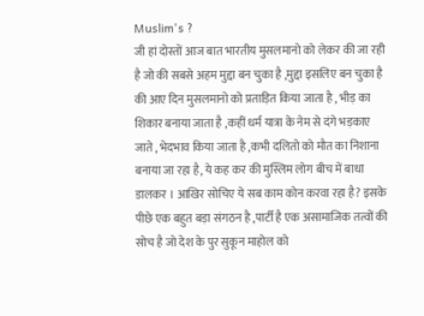Muslim's ?
जी हां दोस्तों आज बात भारतीय मुसलमानो को लेकर की जा रही है जो की सबसे अहम मुद्दा बन चुका है ,मुद्दा इसलिए बन चुका है की आए दिन मुसलमानो को प्रताड़ित किया जाता है , भीड़ का शिकार बनाया जाता है ,कहीं धर्म यात्रा के नेम से दंगे भड़काए जाते , भेदभाव किया जाता है ,कभी दलितो को मौत का निशाना बनाया जा रहा है, ये कह कर की मुस्लिम लोग बीच में बाधा डालकर । आखिर सोचिए ये सब काम कोन करवा रहा है? इसके पीछे एक बहुत बड़ा संगठन है ,पार्टी है एक असामाजिक तत्वों की सोच है जो देश के पुर सुकून माहोल को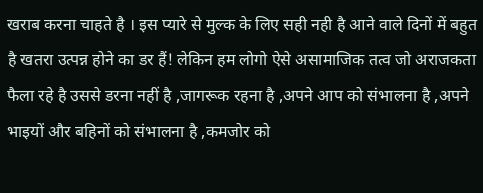खराब करना चाहते है । इस प्यारे से मुल्क के लिए सही नही है आने वाले दिनों में बहुत है खतरा उत्पन्न होने का डर हैं! लेकिन हम लोगो ऐसे असामाजिक तत्व जो अराजकता फैला रहे है उससे डरना नहीं है ,जागरूक रहना है ,अपने आप को संभालना है ,अपने भाइयों और बहिनों को संभालना है ,कमजोर को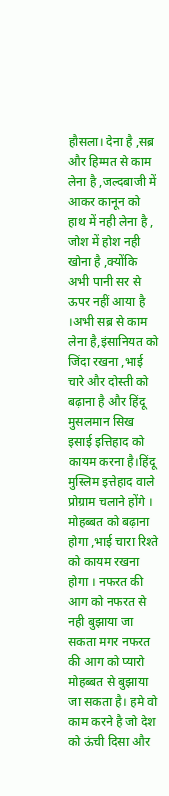हौसला। देना है ,सब्र और हिम्मत से काम लेना है ,जल्दबाजी में आकर कानून को हाथ में नही लेना है , जोश में होश नही खोना है ,क्योंकि अभी पानी सर से ऊपर नहीं आया है ।अभी सब्र से काम लेना है,इंसानियत को जिंदा रखना ,भाई चारे और दोस्ती को बढ़ाना है और हिंदू मुसलमान सिख इसाई इत्तिहाद को कायम करना है।हिंदू मुस्लिम इत्तेहाद वाले प्रोग्राम चलाने होंगे । मोहब्बत को बढ़ाना होगा ,भाई चारा रिश्ते को कायम रखना होगा । नफरत की आग को नफरत से नही बुझाया जा सकता मगर नफरत की आग को प्यारो मोहब्बत से बुझाया जा सकता है। हमे वो काम करने है जो देश को ऊंची दिसा और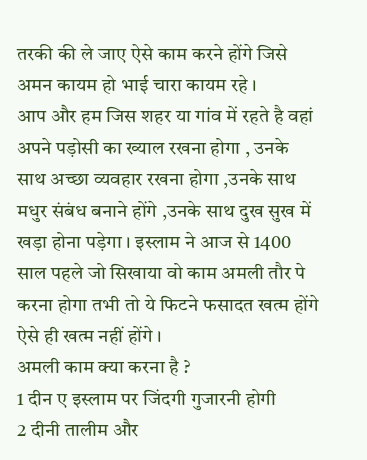तरकी की ले जाए ऐसे काम करने होंगे जिसे अमन कायम हो भाई चारा कायम रहे ।
आप और हम जिस शहर या गांव में रहते है वहां अपने पड़ोसी का ख्याल रखना होगा , उनके साथ अच्छा व्यवहार रखना होगा ,उनके साथ मधुर संबंध बनाने होंगे ,उनके साथ दुख सुख में खड़ा होना पड़ेगा । इस्लाम ने आज से 1400 साल पहले जो सिखाया वो काम अमली तौर पे करना होगा तभी तो ये फिटने फसादत खत्म होंगे ऐसे ही खत्म नहीं होंगे ।
अमली काम क्या करना है ?
1 दीन ए इस्लाम पर जिंदगी गुजारनी होगी
2 दीनी तालीम और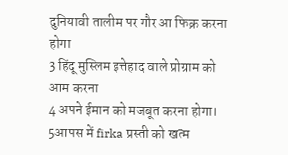दुनियावी तालीम पर गौर आ फिक्र करना होगा
3 हिंदू मुस्लिम इत्तेहाद वाले प्रोग्राम को आम करना
4 अपने ईमान को मजबूत करना होगा।
5आपस में firka प्रस्ती को खत्म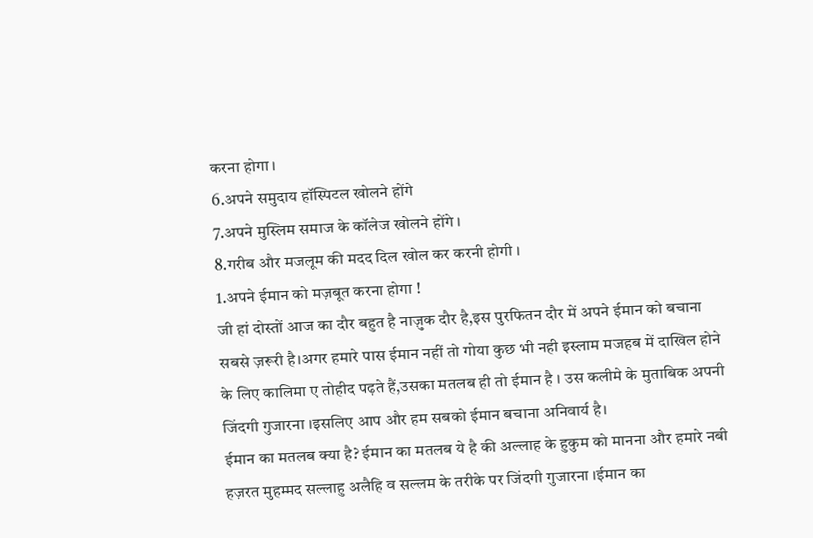करना होगा ।
6.अपने समुदाय हॉस्पिटल खोलने होंगे
7.अपने मुस्लिम समाज के कॉलेज खोलने होंगे ।
8.गरीब और मजलूम की मदद दिल खोल कर करनी होगी ।
1.अपने ईमान को मज़बूत करना होगा !
जी हां दोस्तों आज का दौर बहुत है नाज़ुक दौर है,इस पुरफितन दौर में अपने ईमान को बचाना सबसे ज़रूरी है।अगर हमारे पास ईमान नहीं तो गोया कुछ भी नही इस्लाम मजहब में दाखिल होने के लिए कालिमा ए तोहीद पढ़ते हैं,उसका मतलब ही तो ईमान है । उस कलीमे के मुताबिक अपनी जिंदगी गुजारना ।इसलिए आप और हम सबको ईमान बचाना अनिवार्य है।
ईमान का मतलब क्या है? ईमान का मतलब ये है की अल्लाह के हुकुम को मानना और हमारे नबी हज़रत मुहम्मद सल्लाहु अलैहि व सल्लम के तरीके पर जिंदगी गुजारना ।ईमान का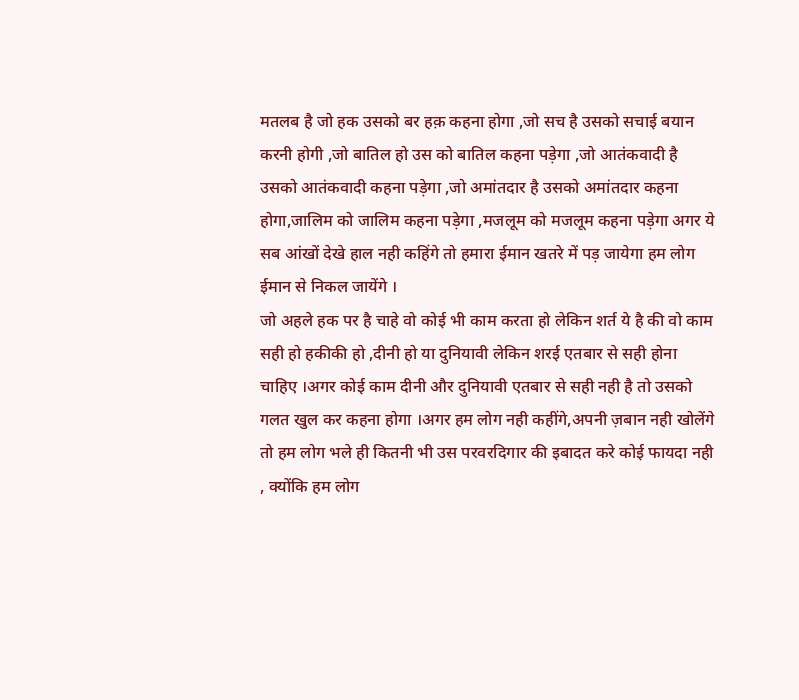मतलब है जो हक उसको बर हक़ कहना होगा ,जो सच है उसको सचाई बयान करनी होगी ,जो बातिल हो उस को बातिल कहना पड़ेगा ,जो आतंकवादी है उसको आतंकवादी कहना पड़ेगा ,जो अमांतदार है उसको अमांतदार कहना होगा,जालिम को जालिम कहना पड़ेगा ,मजलूम को मजलूम कहना पड़ेगा अगर ये सब आंखों देखे हाल नही कहिंगे तो हमारा ईमान खतरे में पड़ जायेगा हम लोग ईमान से निकल जायेंगे ।
जो अहले हक पर है चाहे वो कोई भी काम करता हो लेकिन शर्त ये है की वो काम सही हो हकीकी हो ,दीनी हो या दुनियावी लेकिन शरई एतबार से सही होना चाहिए ।अगर कोई काम दीनी और दुनियावी एतबार से सही नही है तो उसको गलत खुल कर कहना होगा ।अगर हम लोग नही कहींगे,अपनी ज़बान नही खोलेंगे तो हम लोग भले ही कितनी भी उस परवरदिगार की इबादत करे कोई फायदा नही , क्योंकि हम लोग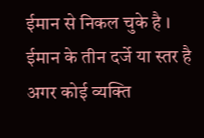ईमान से निकल चुके है ।
ईमान के तीन दर्जे या स्तर है
अगर कोई व्यक्ति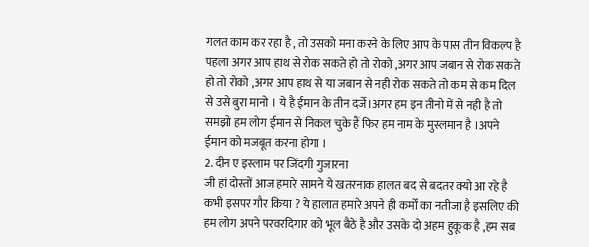गलत काम कर रहा है , तो उसको मना करने के लिए आप के पास तीन विकल्प है
पहला अगर आप हाथ से रोक सकते हो तो रोको ,अगर आप जबान से रोक सकते हो तो रोको ,अगर आप हाथ से या जबान से नही रोक सकते तो कम से कम दिल से उसे बुरा मानो । ये है ईमान के तीन दर्जे।अगर हम इन तीनो में से नही है तो समझो हम लोग ईमान से निकल चुके हैं फिर हम नाम के मुस्लमान है ।अपने ईमान को मजबूत करना होगा ।
2. दीन ए इस्लाम पर जिंदगी गुजारना
जी हां दोस्तों आज हमारे सामने ये खतरनाक हालत बद से बदतर क्यो आ रहे है कभी इसपर गौर किया ? ये हालात हमारे अपने ही कर्मों का नतीजा है इसलिए की हम लोग अपने परवरदिगार को भूल बैठे है और उसके दो अहम हुकूक है ,हम सब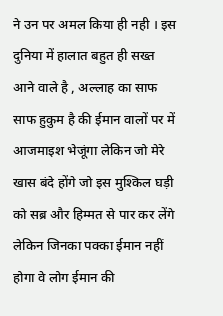ने उन पर अमल किया ही नही । इस दुनिया में हालात बहुत ही सख्त आने वाले है , अल्लाह का साफ साफ हुकुम है की ईमान वालों पर में आजमाइश भेजूंगा लेकिन जो मेरे खास बंदे होंगे जो इस मुश्किल घड़ी को सब्र और हिम्मत से पार कर लेंगे लेकिन जिनका पक्का ईमान नहीं होगा वे लोग ईमान की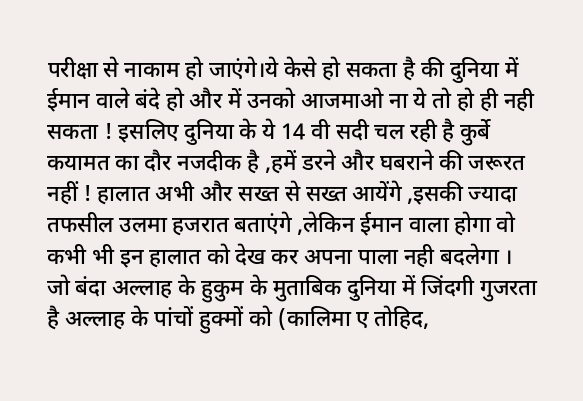परीक्षा से नाकाम हो जाएंगे।ये केसे हो सकता है की दुनिया में ईमान वाले बंदे हो और में उनको आजमाओ ना ये तो हो ही नही सकता ! इसलिए दुनिया के ये 14 वी सदी चल रही है कुर्बे कयामत का दौर नजदीक है ,हमें डरने और घबराने की जरूरत नहीं ! हालात अभी और सख्त से सख्त आयेंगे ,इसकी ज्यादा तफसील उलमा हजरात बताएंगे ,लेकिन ईमान वाला होगा वो कभी भी इन हालात को देख कर अपना पाला नही बदलेगा ।
जो बंदा अल्लाह के हुकुम के मुताबिक दुनिया में जिंदगी गुजरता है अल्लाह के पांचों हुक्मों को (कालिमा ए तोहिद,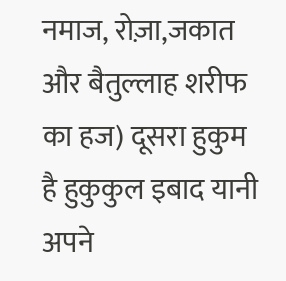नमाज, रोज़ा,जकात और बैतुल्लाह शरीफ का हज) दूसरा हुकुम है हुकुकुल इबाद यानी अपने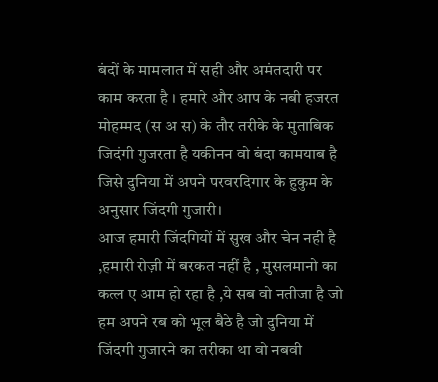बंदों के मामलात में सही और अमंतदारी पर काम करता है । हमारे और आप के नबी हजरत मोहम्मद (स अ स) के तौर तरीके के मुताबिक जिदंगी गुजरता है यकीनन वो बंदा कामयाब है जिसे दुनिया में अपने परवरदिगार के हुकुम के अनुसार जिंदगी गुजारी।
आज हमारी जिंदगियों में सुख और चेन नही है ,हमारी रोज़ी में बरकत नहीं है , मुसलमानो का कत्ल ए आम हो रहा है ,ये सब वो नतीजा है जो हम अपने रब को भूल बैठे है जो दुनिया में जिंदगी गुजारने का तरीका था वो नबवी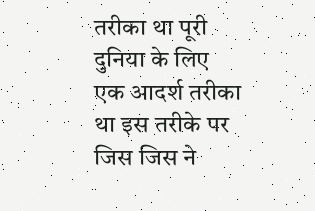तरीका था पूरी दुनिया के लिए एक आदर्श तरीका था इस तरीके पर जिस जिस ने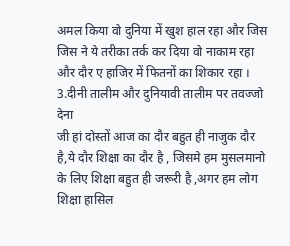अमल किया वो दुनिया में खुश हाल रहा और जिस जिस ने ये तरीका तर्क कर दिया वो नाकाम रहा और दौर ए हाजिर में फितनों का शिकार रहा ।
3.दीनी तालीम और दुनियावी तालीम पर तवज्जो देना
जी हां दोस्तों आज का दौर बहुत ही नाजुक दौर है,ये दौर शिक्षा का दौर है , जिसमे हम मुसलमानो के लिए शिक्षा बहुत ही जरूरी है ,अगर हम लोग शिक्षा हासिल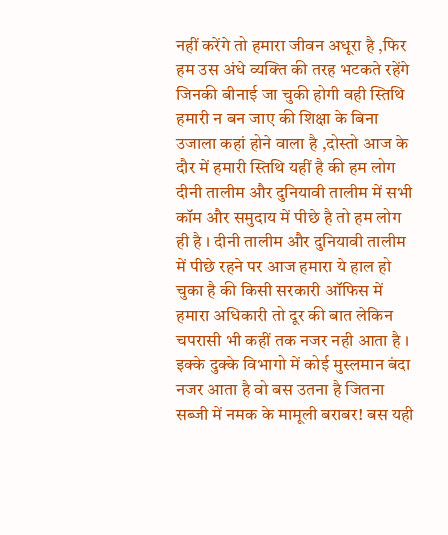नहीं करेंगे तो हमारा जीवन अधूरा है ,फिर हम उस अंधे व्यक्ति की तरह भटकते रहेंगे जिनकी बीनाई जा चुकी होगी वही स्तिथि हमारी न बन जाए की शिक्षा के बिना उजाला कहां होने वाला है ,दोस्तो आज के दौर में हमारी स्तिथि यहीं है की हम लोग दीनी तालीम और दुनियावी तालीम में सभी कॉम और समुदाय में पीछे है तो हम लोग ही है । दीनी तालीम और दुनियावी तालीम में पीछे रहने पर आज हमारा ये हाल हो चुका है की किसी सरकारी ऑफिस में हमारा अधिकारी तो दूर की बात लेकिन चपरासी भी कहीं तक नजर नही आता है । इक्के दुक्के विभागो में कोई मुस्लमान बंदा नजर आता है वो बस उतना है जितना सब्जी में नमक के मामूली बराबर! बस यही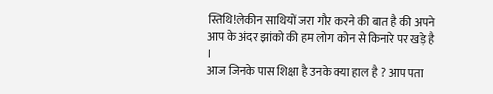स्तिथि!लेकीन साथियों जरा गौर करने की बात है की अपने आप के अंदर झांको की हम लोग कोन से किनारे पर खड़े है ।
आज जिनके पास शिक्षा है उनके क्या हाल है ? आप पता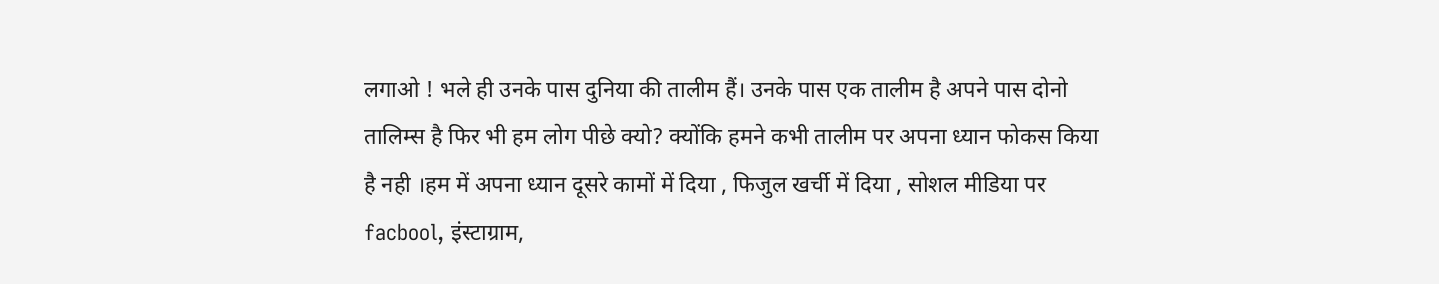लगाओ ! भले ही उनके पास दुनिया की तालीम हैं। उनके पास एक तालीम है अपने पास दोनो तालिम्स है फिर भी हम लोग पीछे क्यो? क्योंकि हमने कभी तालीम पर अपना ध्यान फोकस किया है नही ।हम में अपना ध्यान दूसरे कामों में दिया , फिजुल खर्ची में दिया , सोशल मीडिया पर facbool, इंस्टाग्राम,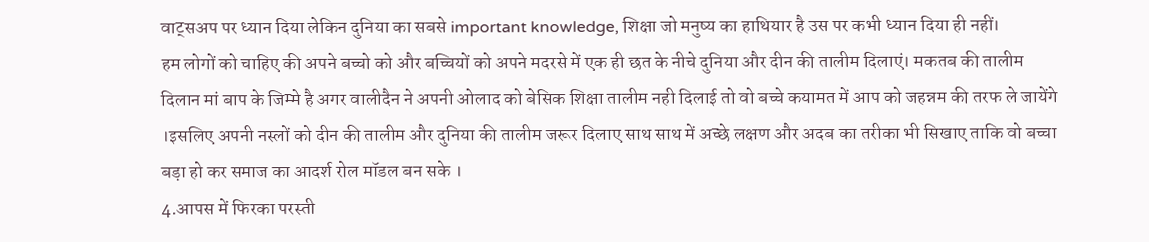वाट्सअप पर ध्यान दिया लेकिन दुनिया का सबसे important knowledge, शिक्षा जो मनुष्य का हाथियार है उस पर कभी ध्यान दिया ही नहीं।
हम लोगों को चाहिए की अपने बच्चो को और बच्चियों को अपने मदरसे में एक ही छत के नीचे दुनिया और दीन की तालीम दिलाएं। मकतब की तालीम दिलान मां बाप के जिम्मे है अगर वालीदैन ने अपनी ओलाद को बेसिक शिक्षा तालीम नही दिलाई तो वो बच्चे कयामत में आप को जहन्नम की तरफ ले जायेंगे ।इसलिए अपनी नस्लों को दीन की तालीम और दुनिया की तालीम जरूर दिलाए साथ साथ में अच्छे लक्षण और अदब का तरीका भी सिखाए ताकि वो बच्चा बड़ा हो कर समाज का आदर्श रोल मॉडल बन सके ।
4.आपस में फिरका परस्ती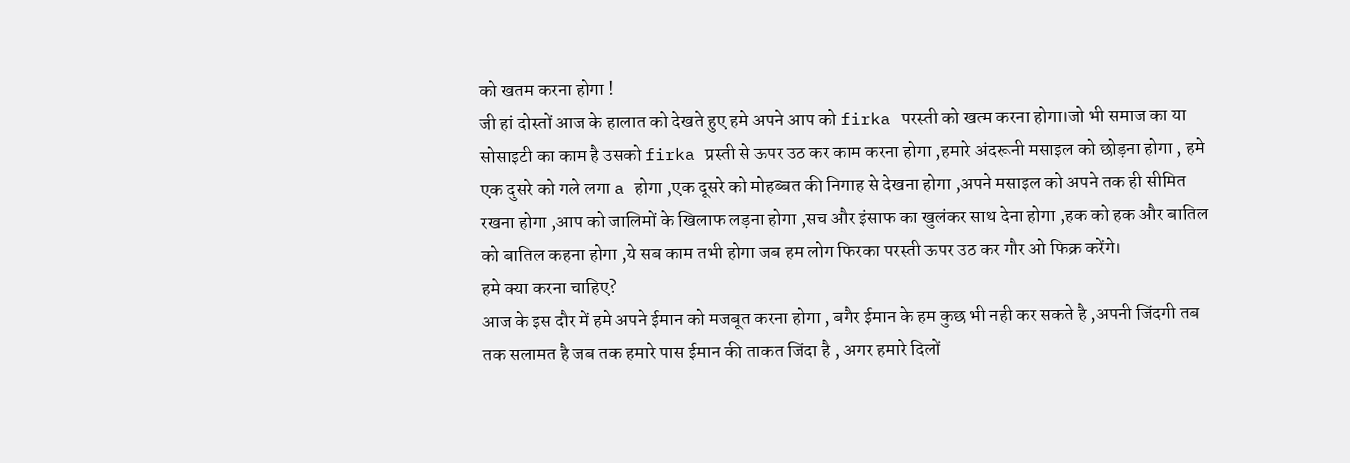को खतम करना होगा !
जी हां दोस्तों आज के हालात को देखते हुए हमे अपने आप को firka परस्ती को खत्म करना होगा।जो भी समाज का या सोसाइटी का काम है उसको firka प्रस्ती से ऊपर उठ कर काम करना होगा ,हमारे अंदरूनी मसाइल को छोड़ना होगा , हमे एक दुसरे को गले लगा a होगा ,एक दूसरे को मोहब्बत की निगाह से देखना होगा ,अपने मसाइल को अपने तक ही सीमित रखना होगा ,आप को जालिमों के खिलाफ लड़ना होगा ,सच और इंसाफ का खुलंकर साथ देना होगा ,हक को हक और बातिल को बातिल कहना होगा ,ये सब काम तभी होगा जब हम लोग फिरका परस्ती ऊपर उठ कर गौर ओ फिक्र करेंगे।
हमे क्या करना चाहिए?
आज के इस दौर में हमे अपने ईमान को मजबूत करना होगा , बगैर ईमान के हम कुछ भी नही कर सकते है ,अपनी जिंदगी तब तक सलामत है जब तक हमारे पास ईमान की ताकत जिंदा है , अगर हमारे दिलों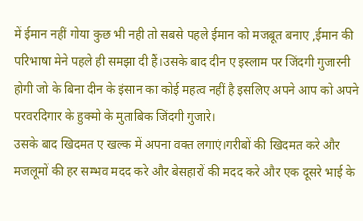में ईमान नहीं गोया कुछ भी नही तो सबसे पहले ईमान को मजबूत बनाए ,ईमान की परिभाषा मेने पहले ही समझा दी हैं।उसके बाद दीन ए इस्लाम पर जिंदगी गुजारनी होगी जो के बिना दीन के इंसान का कोई महत्व नहीं है इसलिए अपने आप को अपने परवरदिगार के हुक्मो के मुताबिक जिंदगी गुजारे।
उसके बाद खिदमत ए खल्क में अपना वक्त लगाएं।गरीबों की खिदमत करे और मजलूमों की हर सम्भव मदद करे और बेसहारों की मदद करे और एक दूसरे भाई के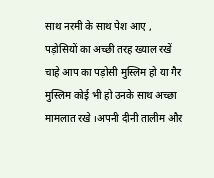साथ नरमी के साथ पेश आए , पड़ोसियों का अच्छी तरह ख्याल रखें चाहे आप का पड़ोसी मुस्लिम हो या गैर मुस्लिम कोई भी हो उनके साथ अच्छा मामलात रखे ।अपनी दीनी तालीम और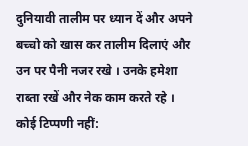दुनियावी तालीम पर ध्यान दें और अपने बच्चो को खास कर तालीम दिलाएं और उन पर पैनी नजर रखे । उनके हमेशा राब्ता रखें और नेक काम करते रहे ।
कोई टिप्पणी नहीं: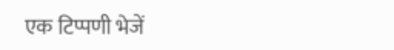एक टिप्पणी भेजें